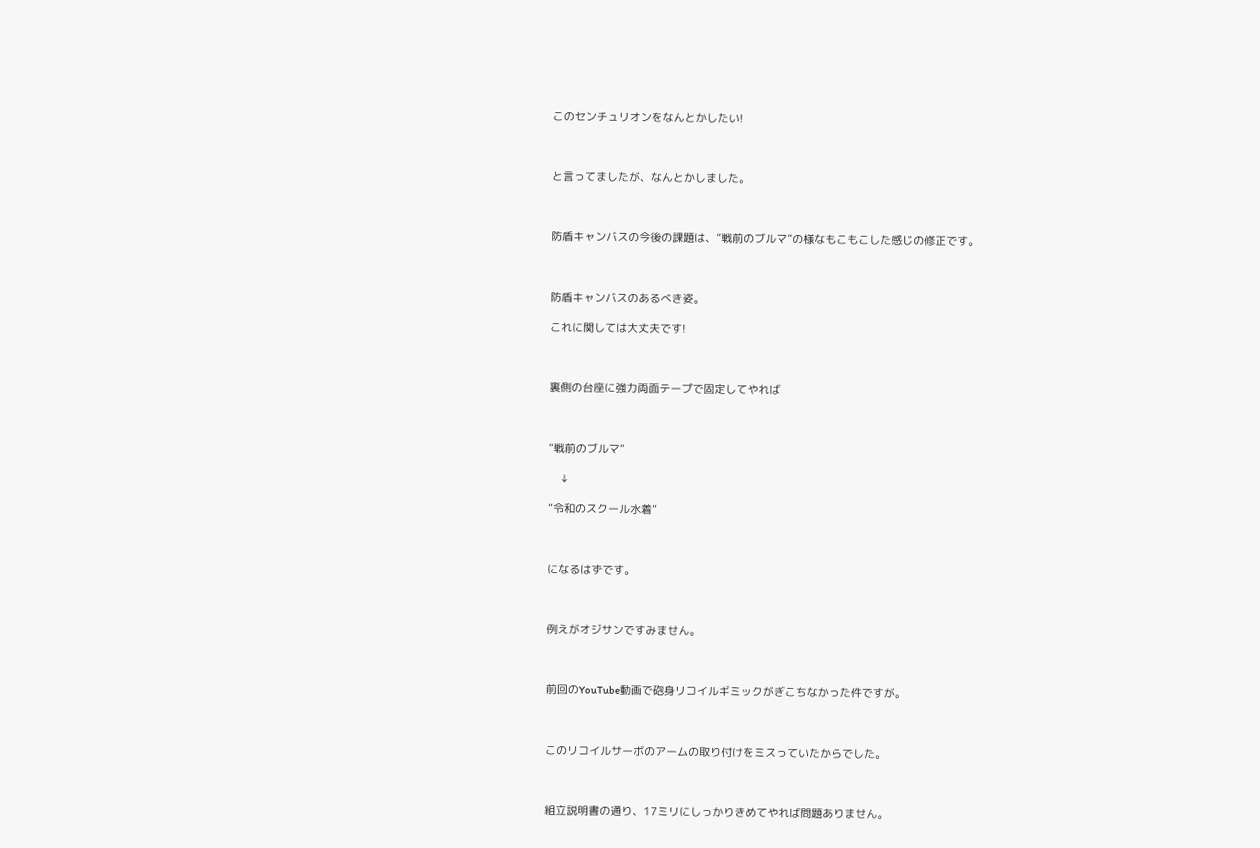このセンチュリオンをなんとかしたい!



と言ってましたが、なんとかしました。



防盾キャンバスの今後の課題は、”戦前のブルマ”の様なもこもこした感じの修正です。



防盾キャンバスのあるべき姿。

これに関しては大丈夫です!



裏側の台座に強力両面テープで固定してやれば



”戦前のブルマ”

    ↓

”令和のスクール水着”



になるはずです。



例えがオジサンですみません。



前回のYouTube動画で砲身リコイルギミックがぎこちなかった件ですが。



このリコイルサーボのアームの取り付けをミスっていたからでした。



組立説明書の通り、17ミリにしっかりきめてやれば問題ありません。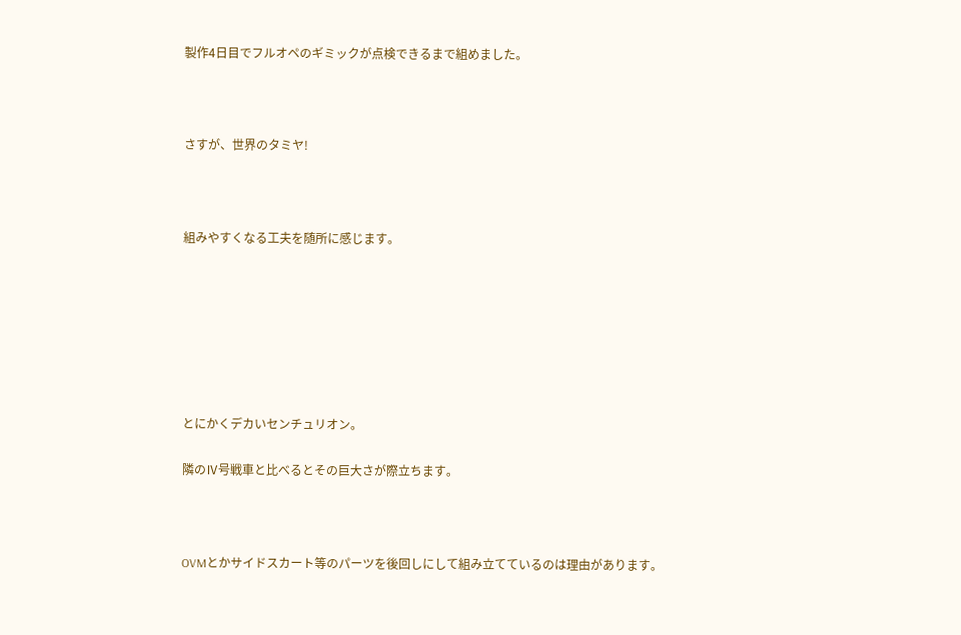製作4日目でフルオペのギミックが点検できるまで組めました。



さすが、世界のタミヤ!



組みやすくなる工夫を随所に感じます。







とにかくデカいセンチュリオン。

隣のⅣ号戦車と比べるとその巨大さが際立ちます。



OVMとかサイドスカート等のパーツを後回しにして組み立てているのは理由があります。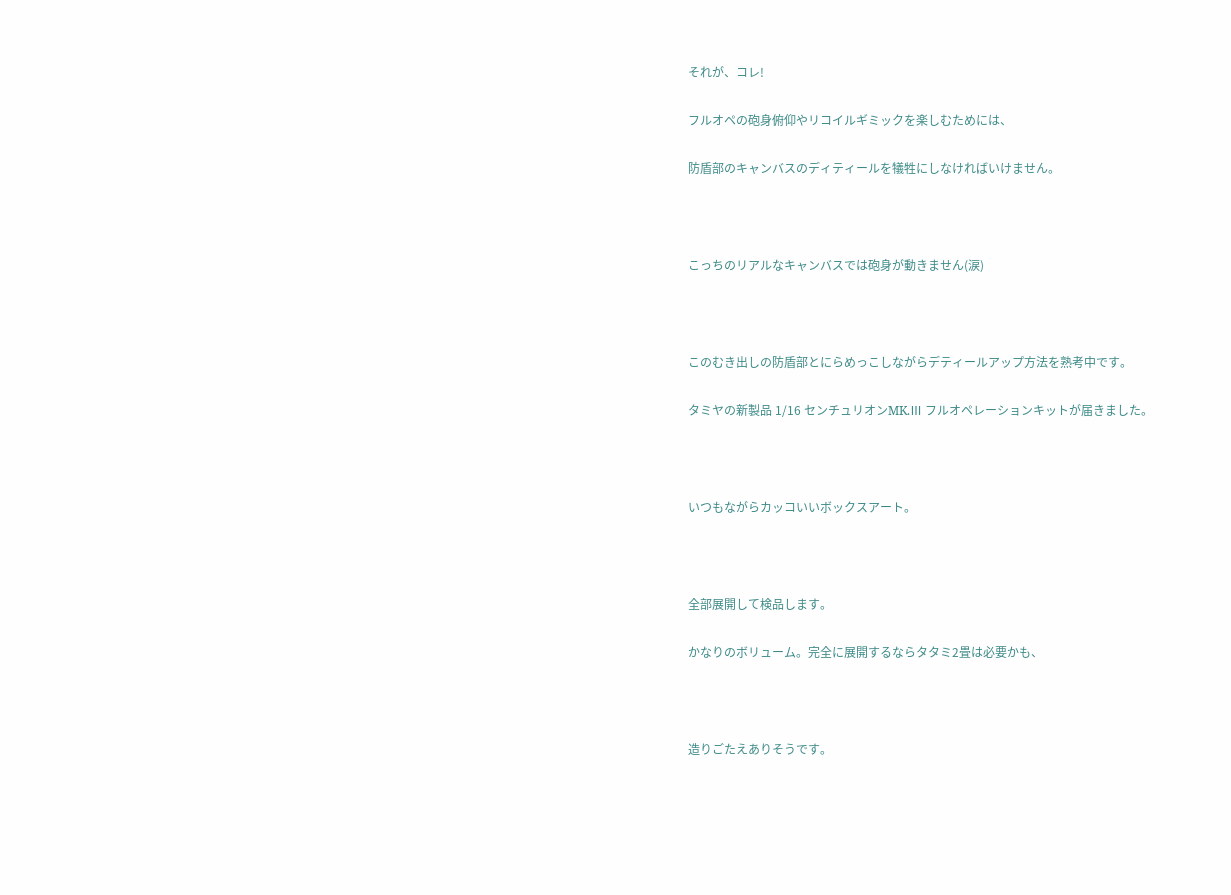それが、コレ!

フルオペの砲身俯仰やリコイルギミックを楽しむためには、

防盾部のキャンバスのディティールを犠牲にしなければいけません。



こっちのリアルなキャンバスでは砲身が動きません(涙)



このむき出しの防盾部とにらめっこしながらデティールアップ方法を熟考中です。

タミヤの新製品 1/16 センチュリオンMK.Ⅲ フルオペレーションキットが届きました。



いつもながらカッコいいボックスアート。



全部展開して検品します。

かなりのボリューム。完全に展開するならタタミ2畳は必要かも、



造りごたえありそうです。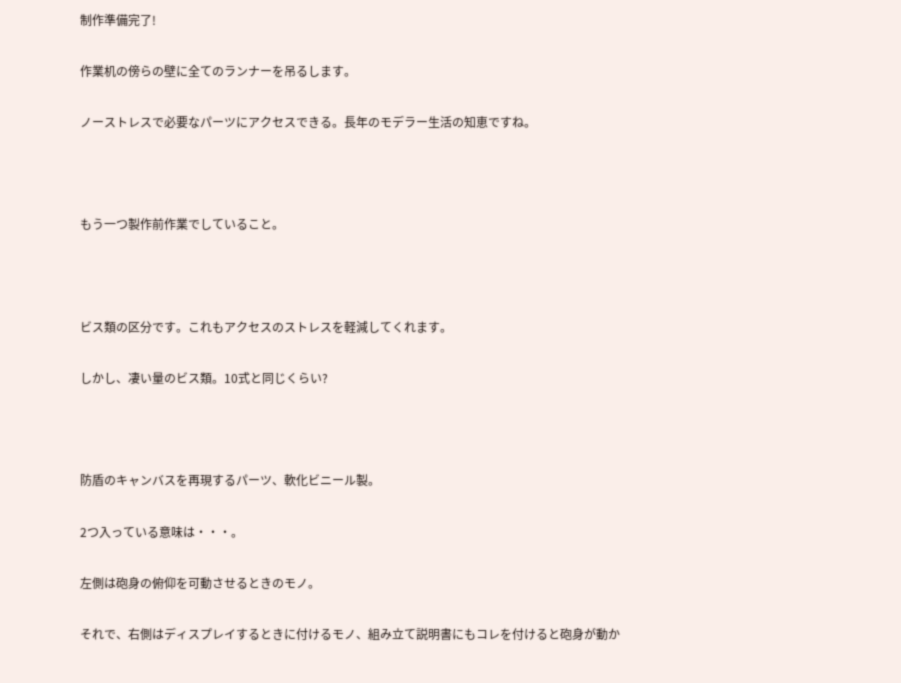制作準備完了!

作業机の傍らの壁に全てのランナーを吊るします。

ノーストレスで必要なパーツにアクセスできる。長年のモデラー生活の知恵ですね。



もう一つ製作前作業でしていること。



ビス類の区分です。これもアクセスのストレスを軽減してくれます。

しかし、凄い量のビス類。10式と同じくらい?



防盾のキャンバスを再現するパーツ、軟化ビニール製。

2つ入っている意味は・・・。

左側は砲身の俯仰を可動させるときのモノ。

それで、右側はディスプレイするときに付けるモノ、組み立て説明書にもコレを付けると砲身が動か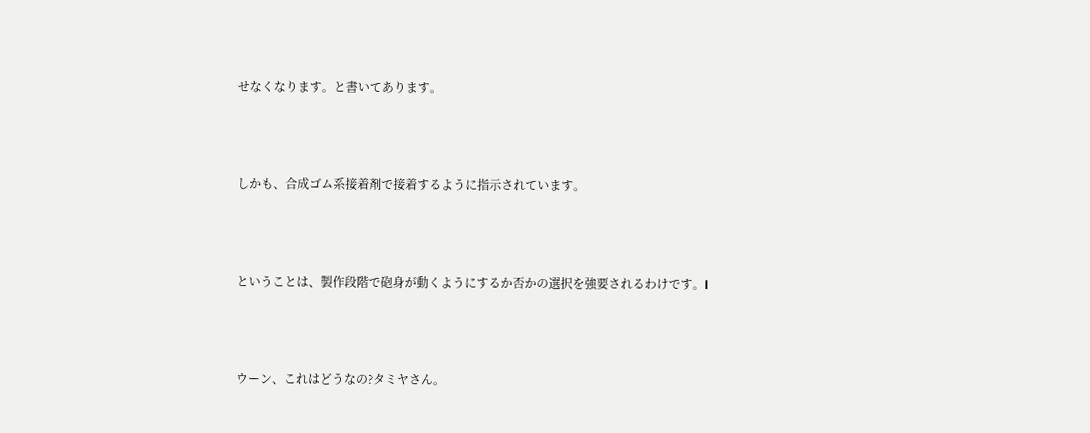せなくなります。と書いてあります。



しかも、合成ゴム系接着剤で接着するように指示されています。



ということは、製作段階で砲身が動くようにするか否かの選択を強要されるわけです。l



ウーン、これはどうなの?タミヤさん。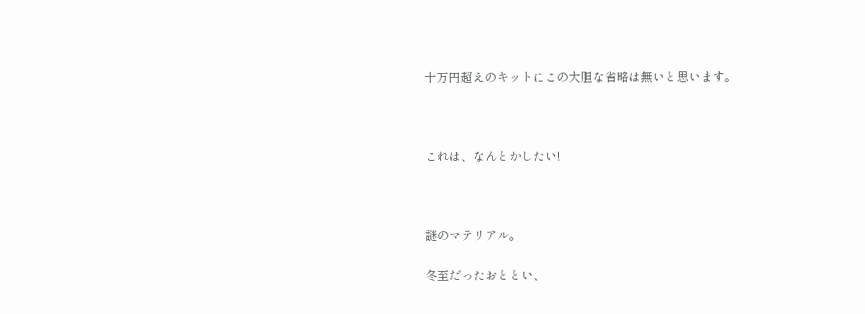十万円超えのキットにこの大胆な省略は無いと思います。



これは、なんとかしたい!



謎のマテリアル。

冬至だったおととい、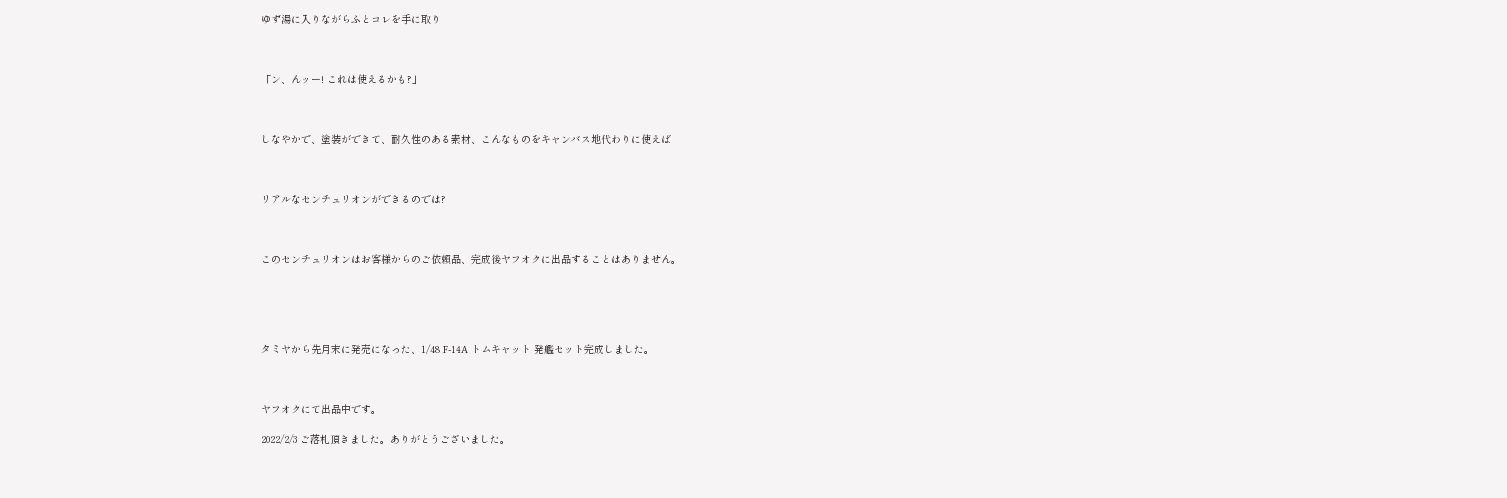ゆず湯に入りながらふとコレを手に取り



「ン、んッー! これは使えるかも?」



しなやかで、塗装ができて、耐久性のある素材、こんなものをキャンバス地代わりに使えば



リアルなセンチュリオンができるのでは?



このセンチュリオンはお客様からのご依頼品、完成後ヤフオクに出品することはありません。





タミヤから先月末に発売になった、1/48 F-14A トムキャット 発艦セット完成しました。



ヤフオクにて出品中です。

2022/2/3 ご落札頂きました。ありがとうございました。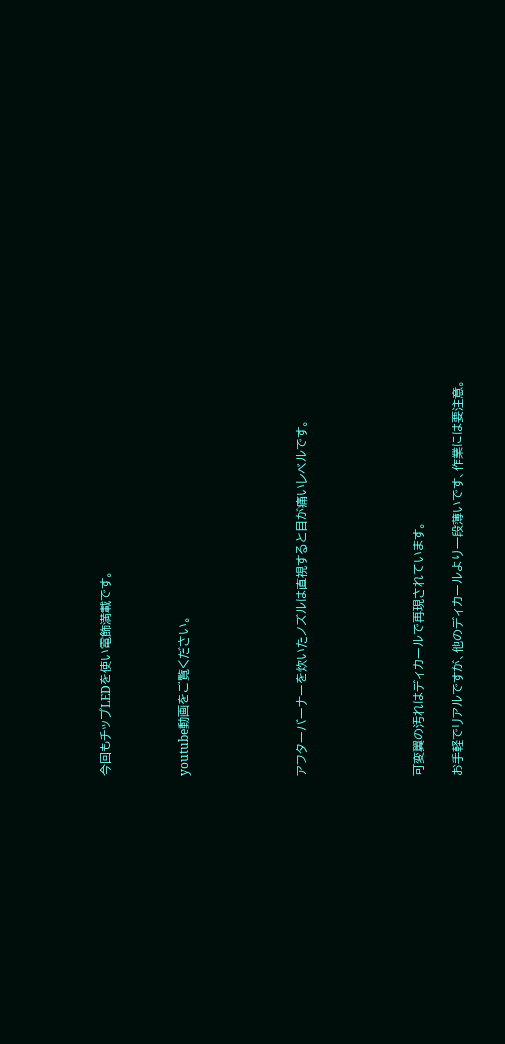今回もチップLEDを使い電飾満載です。



youtube動画をご覧ください。





アフターバーナーを炊いたノズルは直視すると目が痛いレベルです。





可変翼の汚れはディカールで再現されています。

お手軽でリアルですが、他のディカールより一段薄いです、作業には要注意。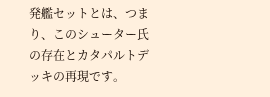発艦セットとは、つまり、このシューター氏の存在とカタパルトデッキの再現です。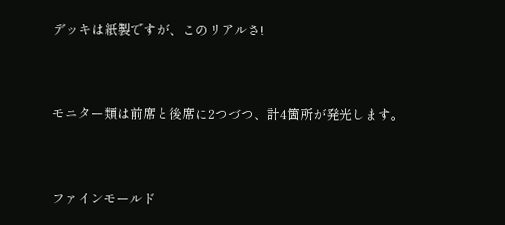デッキは紙製ですが、このリアルさ!



モニター類は前席と後席に2つづつ、計4箇所が発光します。



ファインモールド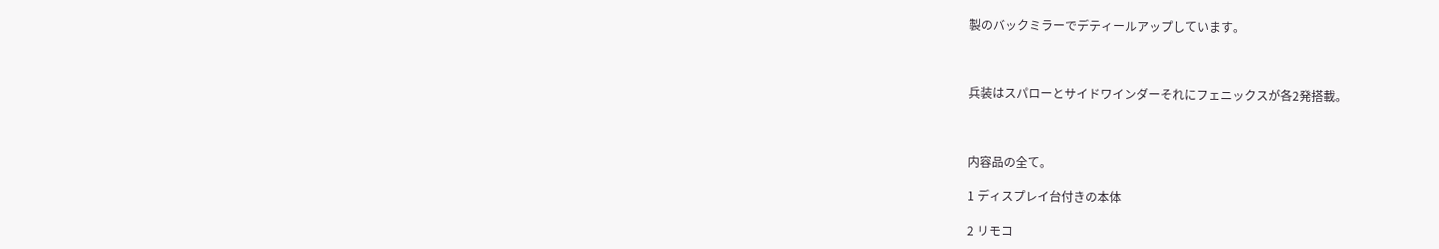製のバックミラーでデティールアップしています。



兵装はスパローとサイドワインダーそれにフェニックスが各2発搭載。



内容品の全て。

1 ディスプレイ台付きの本体

2 リモコ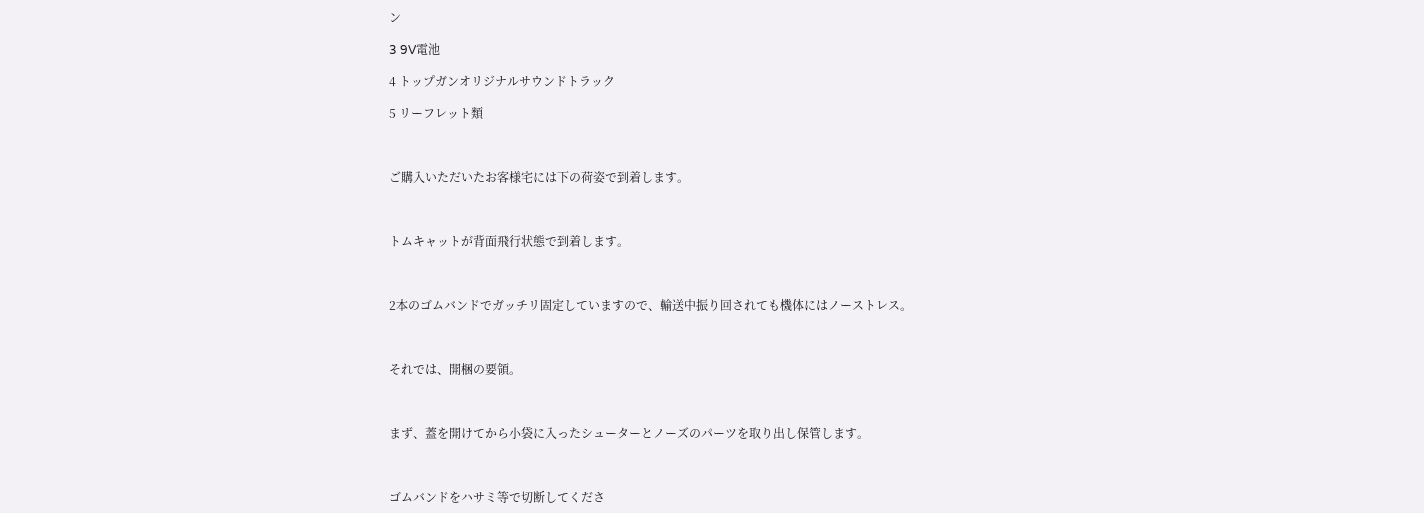ン

3 9V電池

4 トップガンオリジナルサウンドトラック

5 リーフレット類



ご購入いただいたお客様宅には下の荷姿で到着します。



トムキャットが背面飛行状態で到着します。



2本のゴムバンドでガッチリ固定していますので、輸送中振り回されても機体にはノーストレス。



それでは、開梱の要領。



まず、蓋を開けてから小袋に入ったシューターとノーズのパーツを取り出し保管します。



ゴムバンドをハサミ等で切断してくださ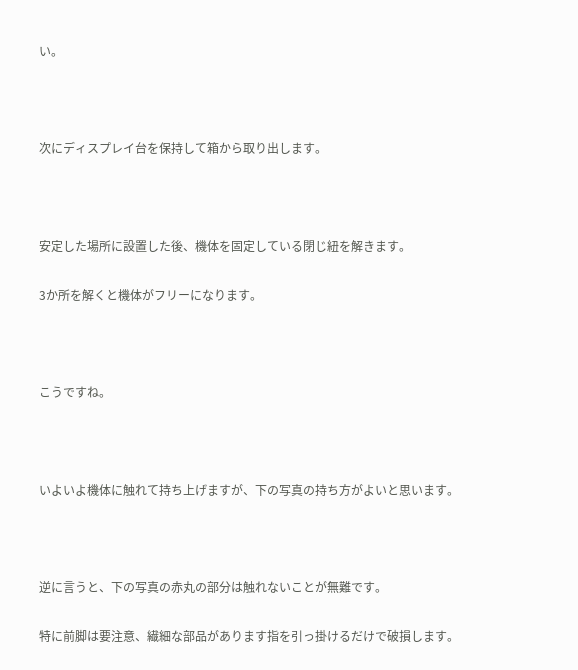い。



次にディスプレイ台を保持して箱から取り出します。



安定した場所に設置した後、機体を固定している閉じ紐を解きます。

3か所を解くと機体がフリーになります。



こうですね。



いよいよ機体に触れて持ち上げますが、下の写真の持ち方がよいと思います。



逆に言うと、下の写真の赤丸の部分は触れないことが無難です。

特に前脚は要注意、繊細な部品があります指を引っ掛けるだけで破損します。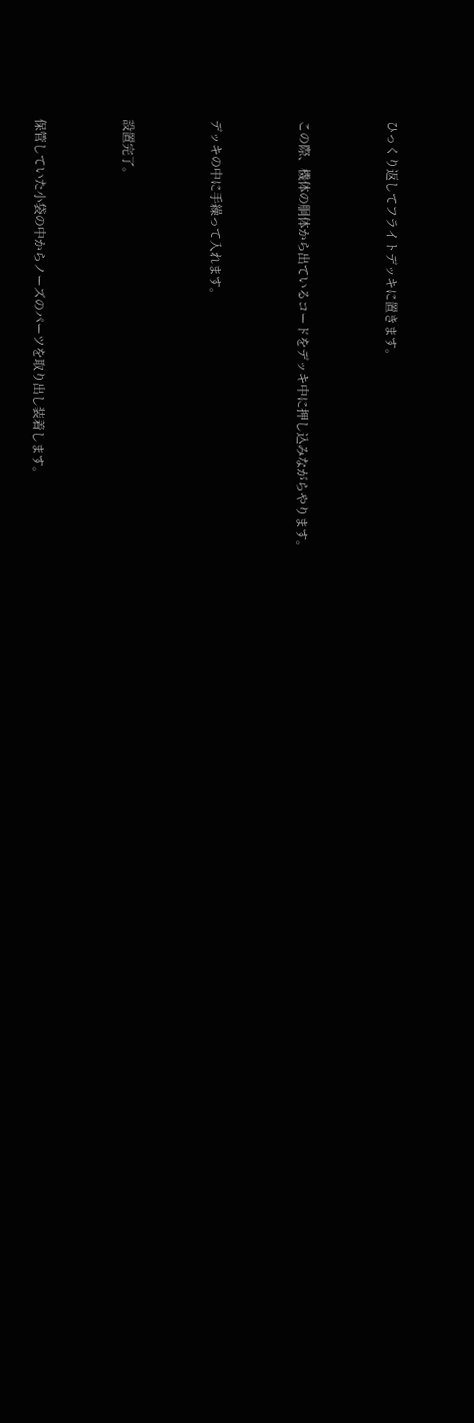ひっくり返してフライトデッキに置きます。



この際、機体の胴体から出ているコードをデッキ中に押し込みながらやります。



デッキの中に手繰って入れます。



設置完了。



保管していた小袋の中からノーズのパーツを取り出し装着します。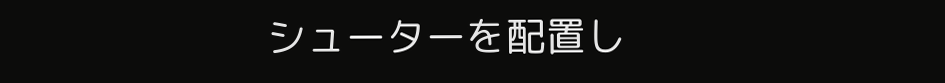シューターを配置し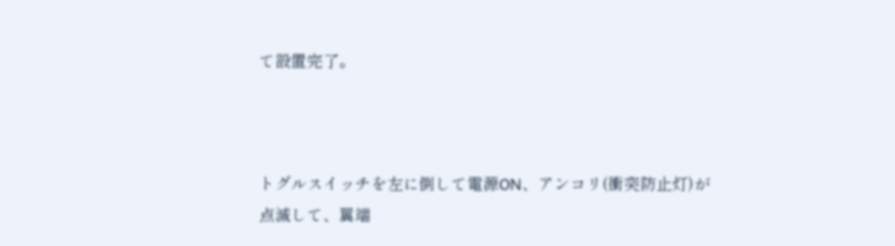て設置完了。



トグルスイッチを左に倒して電源ON、アンコリ(衝突防止灯)が点滅して、翼端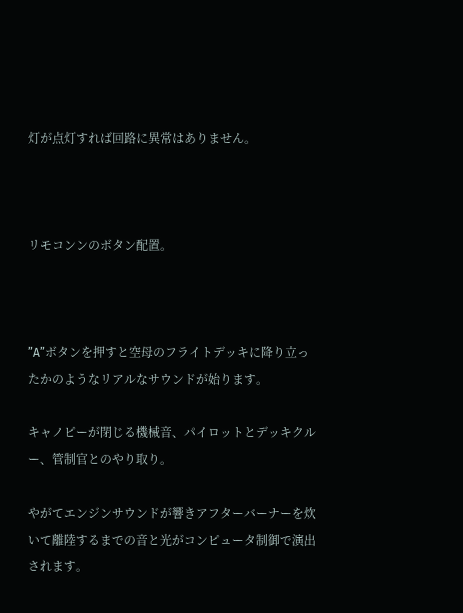灯が点灯すれば回路に異常はありません。



リモコンンのボタン配置。



”A”ボタンを押すと空母のフライトデッキに降り立ったかのようなリアルなサウンドが始ります。

キャノピーが閉じる機械音、パイロットとデッキクルー、管制官とのやり取り。

やがてエンジンサウンドが響きアフターバーナーを炊いて離陸するまでの音と光がコンピュータ制御で演出されます。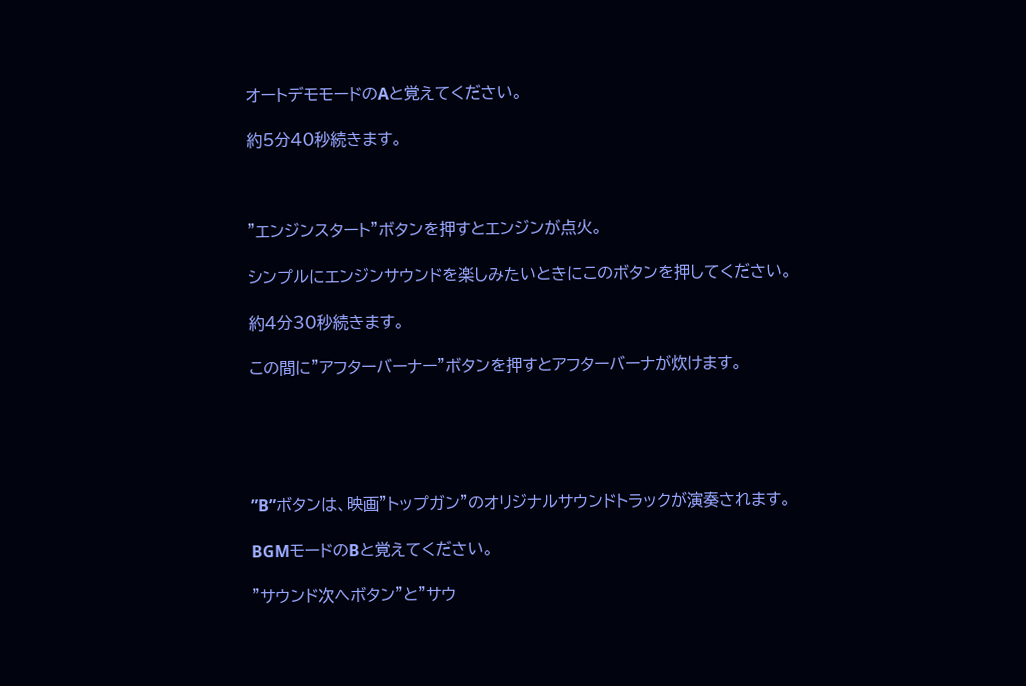オートデモモードのAと覚えてください。

約5分40秒続きます。



”エンジンスタート”ボタンを押すとエンジンが点火。

シンプルにエンジンサウンドを楽しみたいときにこのボタンを押してください。

約4分30秒続きます。

この間に”アフターバーナー”ボタンを押すとアフターバーナが炊けます。





”B”ボタンは、映画”トップガン”のオリジナルサウンドトラックが演奏されます。

BGMモードのBと覚えてください。

”サウンド次へボタン”と”サウ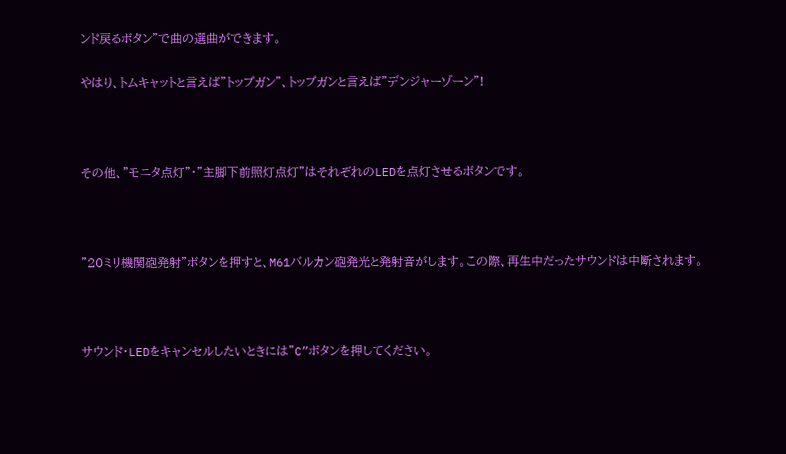ンド戻るボタン”で曲の選曲ができます。

やはり、トムキャットと言えば”トップガン”、トップガンと言えば”デンジャーゾーン”!



その他、”モニタ点灯”・”主脚下前照灯点灯”はそれぞれのLEDを点灯させるボタンです。



”20ミリ機関砲発射”ボタンを押すと、M61バルカン砲発光と発射音がします。この際、再生中だったサウンドは中断されます。



サウンド・LEDをキャンセルしたいときには”C”ボタンを押してください。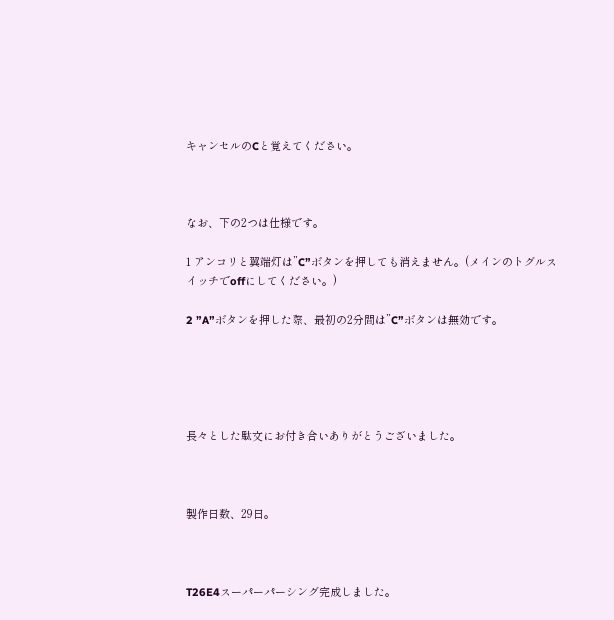キャンセルのCと覚えてください。



なお、下の2つは仕様です。

1 アンコリと翼端灯は”C”ボタンを押しても消えません。(メインのトグルスイッチでoffにしてください。)

2 ”A”ボタンを押した際、最初の2分間は”C”ボタンは無効です。





長々とした駄文にお付き合いありがとうございました。



製作日数、29日。



T26E4スーパーパーシング完成しました。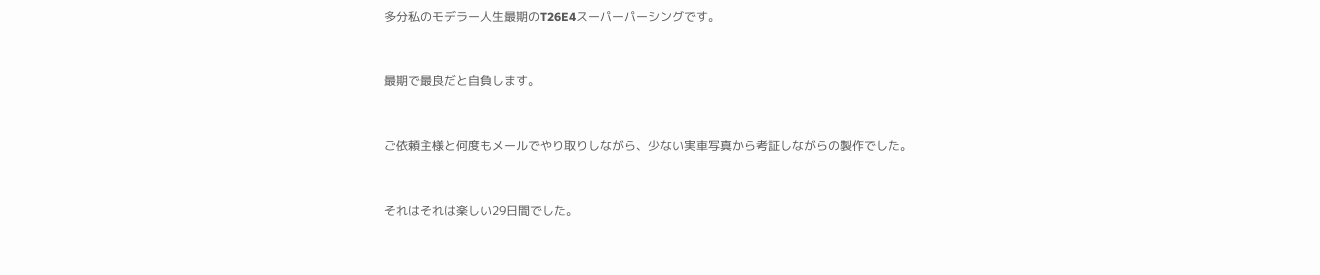多分私のモデラー人生最期のT26E4スーパーパーシングです。



最期で最良だと自負します。



ご依頼主様と何度もメールでやり取りしながら、少ない実車写真から考証しながらの製作でした。



それはそれは楽しい29日間でした。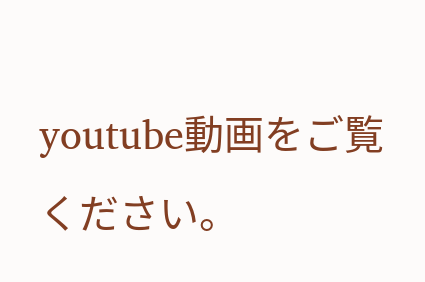youtube動画をご覧ください。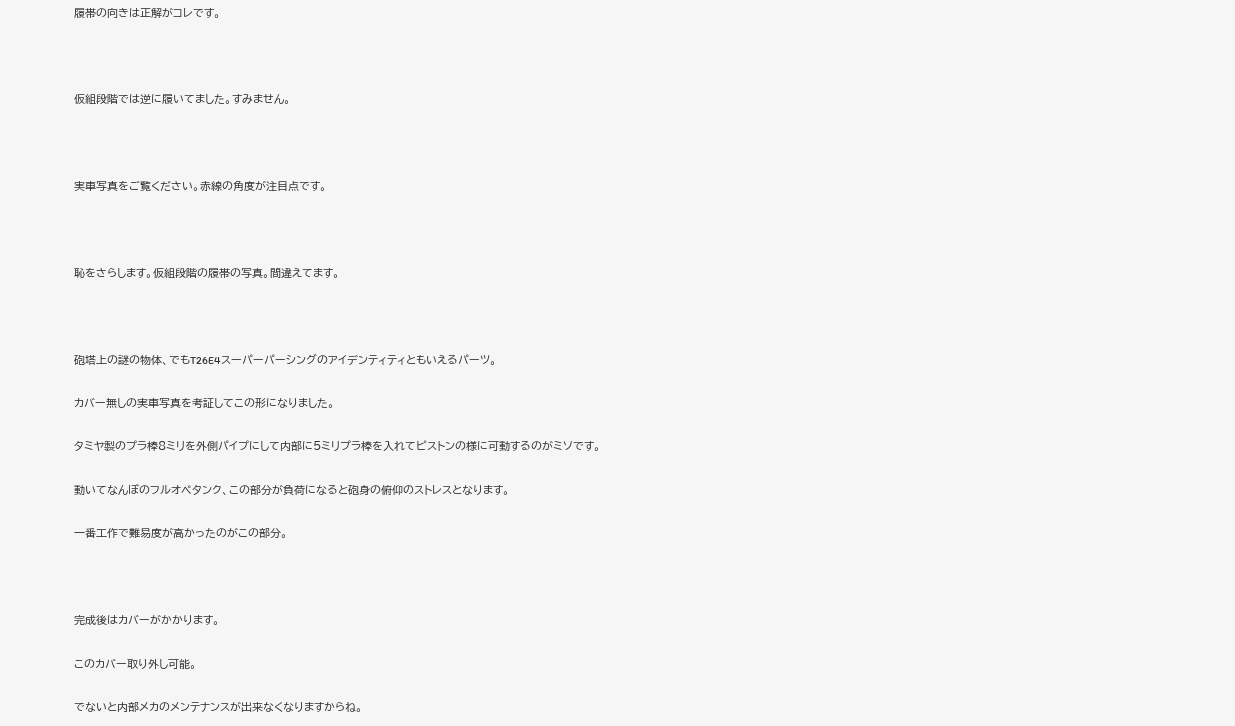履帯の向きは正解がコレです。



仮組段階では逆に履いてました。すみません。



実車写真をご覧ください。赤線の角度が注目点です。



恥をさらします。仮組段階の履帯の写真。間違えてます。



砲塔上の謎の物体、でもT26E4スーパーパーシングのアイデンティティともいえるパーツ。

カバー無しの実車写真を考証してこの形になりました。

タミヤ製のプラ棒8ミリを外側パイプにして内部に5ミリプラ棒を入れてピストンの様に可動するのがミソです。

動いてなんぼのフルオペタンク、この部分が負荷になると砲身の俯仰のストレスとなります。

一番工作で難易度が高かったのがこの部分。



完成後はカバーがかかります。

このカバー取り外し可能。

でないと内部メカのメンテナンスが出来なくなりますからね。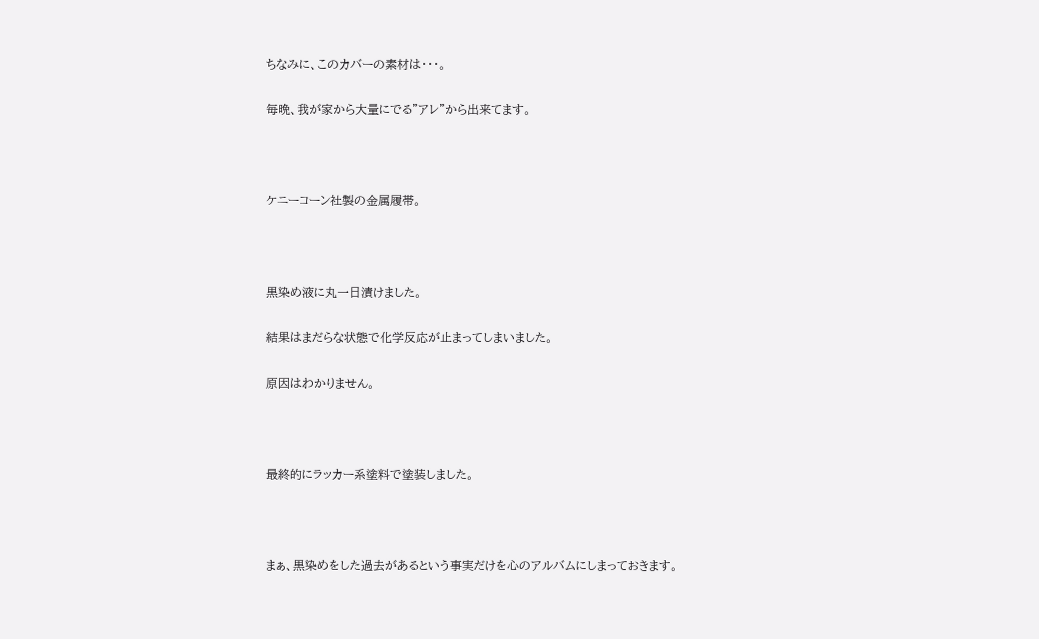ちなみに、このカバーの素材は・・・。

毎晩、我が家から大量にでる”アレ”から出来てます。



ケニーコーン社製の金属履帯。



黒染め液に丸一日漬けました。

結果はまだらな状態で化学反応が止まってしまいました。

原因はわかりません。



最終的にラッカー系塗料で塗装しました。



まぁ、黒染めをした過去があるという事実だけを心のアルバムにしまっておきます。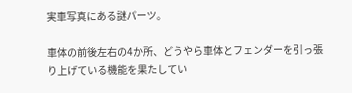実車写真にある謎パーツ。

車体の前後左右の4か所、どうやら車体とフェンダーを引っ張り上げている機能を果たしてい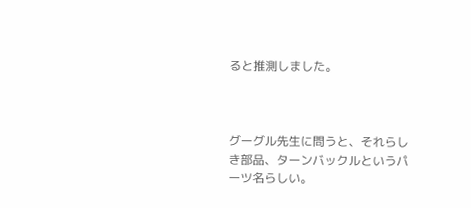ると推測しました。



グーグル先生に問うと、それらしき部品、ターンバックルというパーツ名らしい。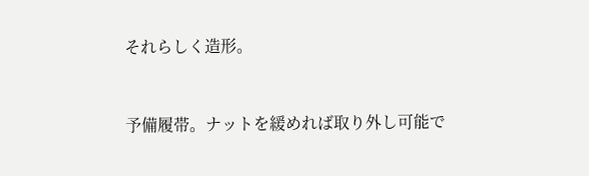それらしく造形。



予備履帯。ナットを緩めれば取り外し可能で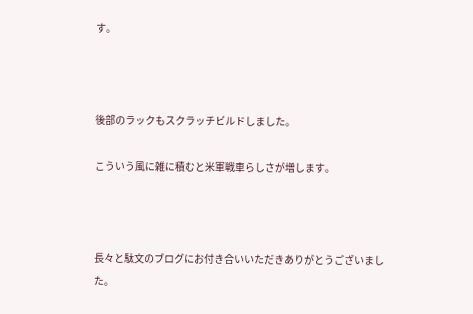す。



後部のラックもスクラッチビルドしました。

こういう風に雑に積むと米軍戦車らしさが増します。



長々と駄文のブログにお付き合いいただきありがとうございました。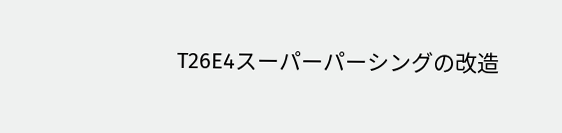T26E4スーパーパーシングの改造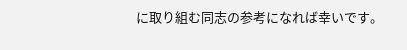に取り組む同志の参考になれば幸いです。